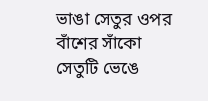ভাঙা সেতুর ওপর বাঁশের সাঁকো
সেতুটি ভেঙে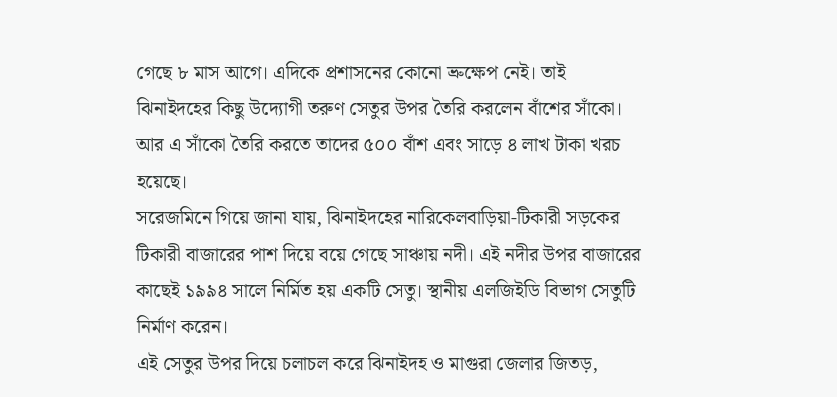গেছে ৮ মাস আগে। এদিকে প্রশাসনের কোনো ভ্রুক্ষেপ নেই। তাই ঝিনাইদহের কিছু উদ্যোগী তরুণ সেতুর উপর তৈরি করলেন বাঁশের সাঁকো। আর এ সাঁকো তৈরি করতে তাদের ৫০০ বাঁশ এবং সাড়ে ৪ লাখ টাকা খরচ হয়েছে।
সরেজমিনে গিয়ে জানা যায়, ঝিনাইদহের নারিকেলবাড়িয়া-টিকারী সড়কের টিকারী বাজারের পাশ দিয়ে বয়ে গেছে সাঞ্চায় নদী। এই নদীর উপর বাজারের কাছেই ১৯৯৪ সালে নির্মিত হয় একটি সেতু। স্থানীয় এলজিইডি বিভাগ সেতুটি নির্মাণ করেন।
এই সেতুর উপর দিয়ে চলাচল করে ঝিনাইদহ ও মাগুরা জেলার জিতড়,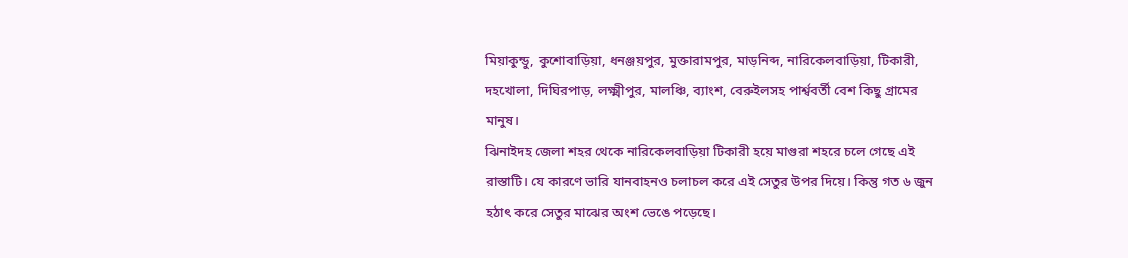মিয়াকুন্ডু, কুশোবাড়িয়া, ধনঞ্জয়পুর, মুক্তারামপুর, মাড়নিব্দ, নারিকেলবাড়িয়া, টিকারী, দহখোলা, দিঘিরপাড়, লক্ষ্মীপুর, মালঞ্চি, ব্যাংশ, বেরুইলসহ পার্শ্ববর্তী বেশ কিছু গ্রামের মানুষ।
ঝিনাইদহ জেলা শহর থেকে নারিকেলবাড়িয়া টিকারী হয়ে মাগুরা শহরে চলে গেছে এই রাস্তাটি। যে কারণে ভারি যানবাহনও চলাচল করে এই সেতুর উপর দিয়ে। কিন্তু গত ৬ জুন হঠাৎ করে সেতুর মাঝের অংশ ভেঙে পড়েছে।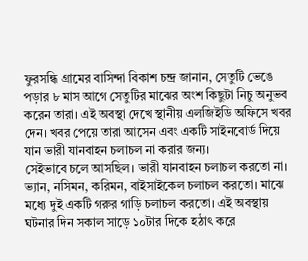ফুরসন্ধি গ্রামের বাসিন্দা বিকাশ চন্দ্র জানান, সেতুটি ভেঙে পড়ার ৮ মাস আগে সেতুটির মাঝের অংশ কিছুটা নিচু অনুভব করেন তারা। এই অবস্থা দেখে স্থানীয় এলজিইডি অফিসে খবর দেন। খবর পেয়ে তারা আসেন এবং একটি সাইনবোর্ড দিয়ে যান ভারী যানবাহন চলাচল না করার জন্য।
সেইভাবে চলে আসছিল। ভারী যানবাহন চলাচল করতো না। ভ্যান, নসিমন, করিমন, বাইসাইকেল চলাচল করতো। মাঝে মধ্যে দুই একটি গরুর গাড়ি চলাচল করতো। এই অবস্থায় ঘটনার দিন সকাল সাড়ে ১০টার দিকে হঠাৎ করে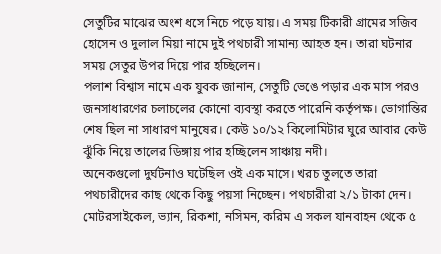সেতুটির মাঝের অংশ ধসে নিচে পড়ে যায়। এ সময় টিকারী গ্রামের সজিব হোসেন ও দুলাল মিয়া নামে দুই পথচারী সামান্য আহত হন। তারা ঘটনার সময় সেতুর উপর দিয়ে পার হচ্ছিলেন।
পলাশ বিশ্বাস নামে এক যুবক জানান, সেতুটি ভেঙে পড়ার এক মাস পরও জনসাধারণের চলাচলের কোনো ব্যবস্থা করতে পারেনি কর্তৃপক্ষ। ভোগান্তির শেষ ছিল না সাধারণ মানুষের। কেউ ১০/১২ কিলোমিটার ঘুরে আবার কেউ ঝুঁকি নিয়ে তালের ডিঙ্গায় পার হচ্ছিলেন সাঞ্চায় নদী।
অনেকগুলো দুর্ঘটনাও ঘটেছিল ওই এক মাসে। খরচ তুলতে তারা পথচারীদের কাছ থেকে কিছু পয়সা নিচ্ছেন। পথচারীরা ২/১ টাকা দেন। মোটরসাইকেল, ভ্যান, রিকশা, নসিমন, করিম এ সকল যানবাহন থেকে ৫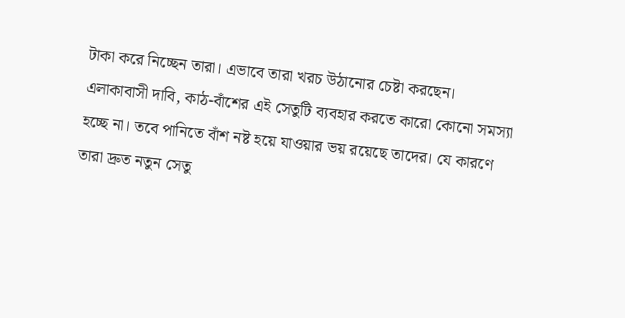টাকা করে নিচ্ছেন তারা। এভাবে তারা খরচ উঠানোর চেষ্টা করছেন।
এলাকাবাসী দাবি, কাঠ-বাঁশের এই সেতুটি ব্যবহার করতে কারো কোনো সমস্যা হচ্ছে না। তবে পানিতে বাঁশ নষ্ট হয়ে যাওয়ার ভয় রয়েছে তাদের। যে কারণে তারা দ্রুত নতুন সেতু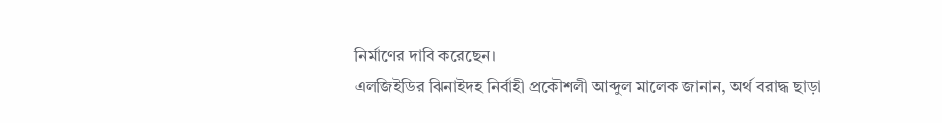নির্মাণের দাবি করেছেন।
এলজিইডির ঝিনাইদহ নির্বাহী প্রকৌশলী আব্দুল মালেক জানান, অর্থ বরাদ্ধ ছাড়া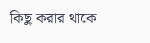কিছু করার থাকে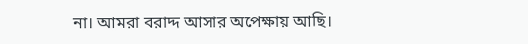না। আমরা বরাদ্দ আসার অপেক্ষায় আছি।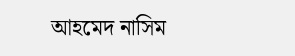আহমেদ নাসিম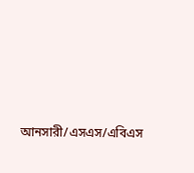আনসারী/এসএস/এবিএস